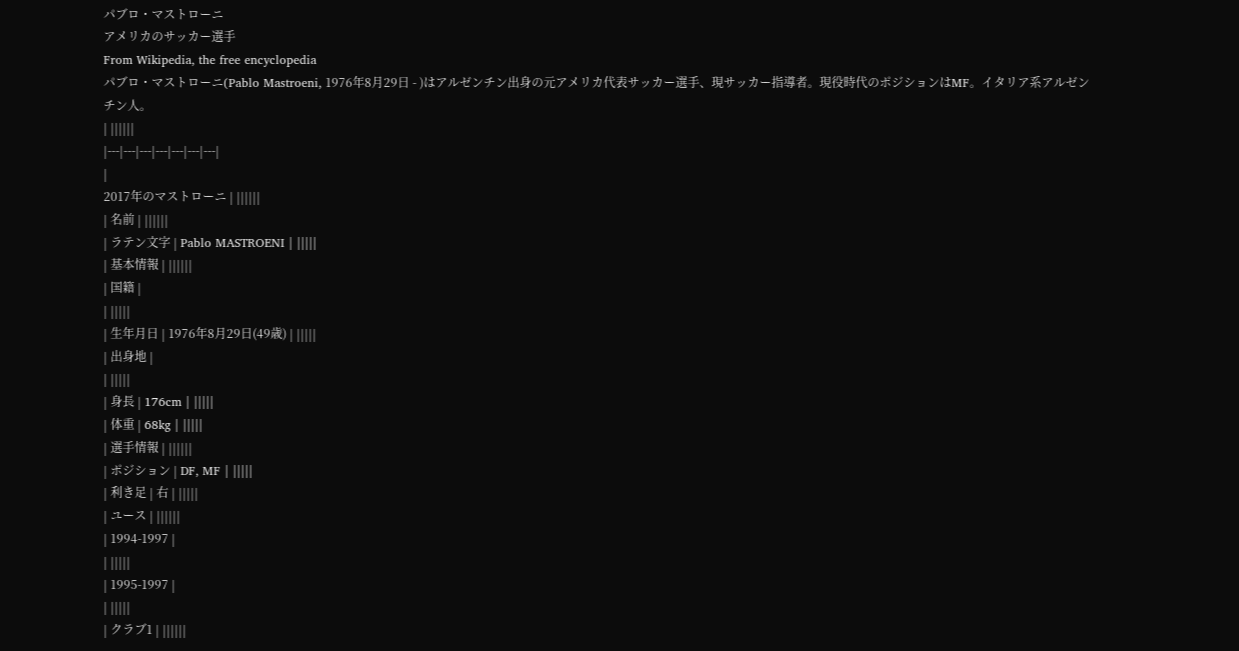パブロ・マストローニ
アメリカのサッカー選手
From Wikipedia, the free encyclopedia
パブロ・マストローニ(Pablo Mastroeni, 1976年8月29日 - )はアルゼンチン出身の元アメリカ代表サッカー選手、現サッカー指導者。現役時代のポジションはMF。イタリア系アルゼンチン人。
| ||||||
|---|---|---|---|---|---|---|
|
2017年のマストローニ | ||||||
| 名前 | ||||||
| ラテン文字 | Pablo MASTROENI | |||||
| 基本情報 | ||||||
| 国籍 |
| |||||
| 生年月日 | 1976年8月29日(49歳) | |||||
| 出身地 |
| |||||
| 身長 | 176cm | |||||
| 体重 | 68kg | |||||
| 選手情報 | ||||||
| ポジション | DF, MF | |||||
| 利き足 | 右 | |||||
| ユース | ||||||
| 1994-1997 |
| |||||
| 1995-1997 |
| |||||
| クラブ1 | ||||||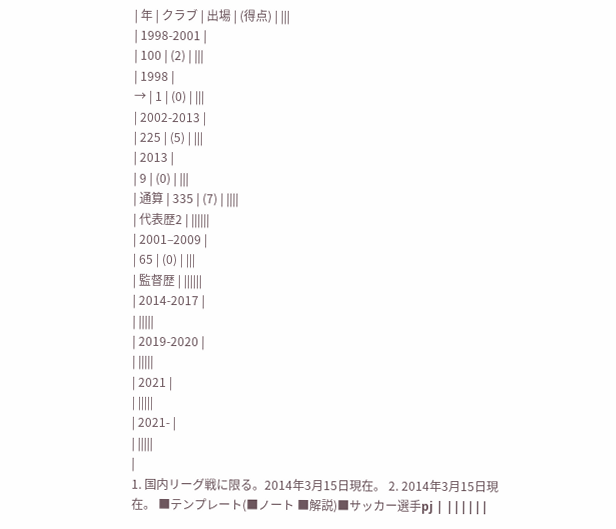| 年 | クラブ | 出場 | (得点) | |||
| 1998-2001 |
| 100 | (2) | |||
| 1998 |
→ | 1 | (0) | |||
| 2002-2013 |
| 225 | (5) | |||
| 2013 |
| 9 | (0) | |||
| 通算 | 335 | (7) | ||||
| 代表歴2 | ||||||
| 2001–2009 |
| 65 | (0) | |||
| 監督歴 | ||||||
| 2014-2017 |
| |||||
| 2019-2020 |
| |||||
| 2021 |
| |||||
| 2021- |
| |||||
|
1. 国内リーグ戦に限る。2014年3月15日現在。 2. 2014年3月15日現在。 ■テンプレート(■ノート ■解説)■サッカー選手pj | ||||||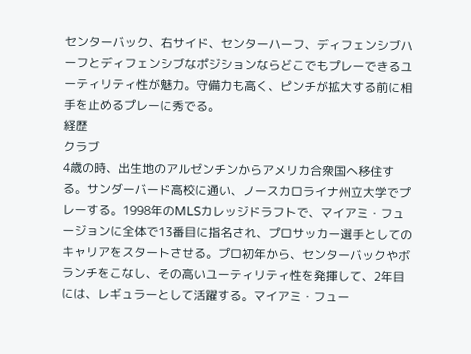センターバック、右サイド、センターハーフ、ディフェンシブハーフとディフェンシブなポジションならどこでもプレーできるユーティリティ性が魅力。守備力も高く、ピンチが拡大する前に相手を止めるプレーに秀でる。
経歴
クラブ
4歳の時、出生地のアルゼンチンからアメリカ合衆国へ移住する。サンダーバード高校に通い、ノースカロライナ州立大学でプレーする。1998年のMLSカレッジドラフトで、マイアミ・フュージョンに全体で13番目に指名され、プロサッカー選手としてのキャリアをスタートさせる。プロ初年から、センターバックやボランチをこなし、その高いユーティリティ性を発揮して、2年目には、レギュラーとして活躍する。マイアミ・フュー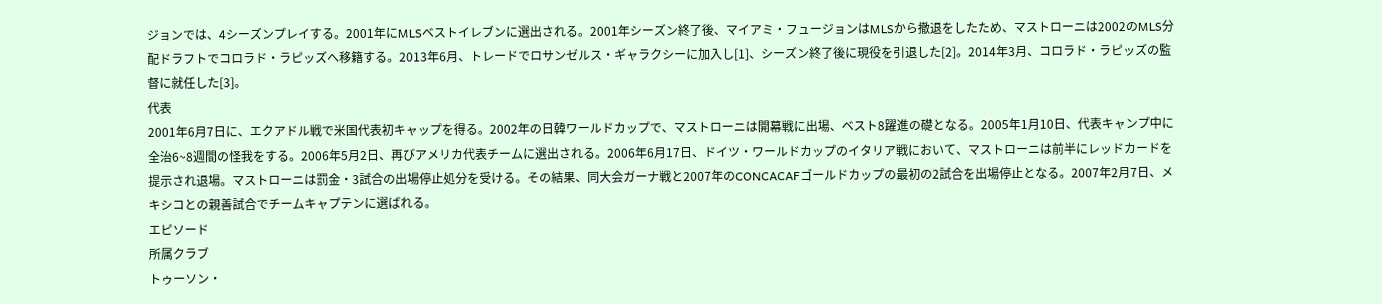ジョンでは、4シーズンプレイする。2001年にMLSベストイレブンに選出される。2001年シーズン終了後、マイアミ・フュージョンはMLSから撤退をしたため、マストローニは2002のMLS分配ドラフトでコロラド・ラピッズへ移籍する。2013年6月、トレードでロサンゼルス・ギャラクシーに加入し[1]、シーズン終了後に現役を引退した[2]。2014年3月、コロラド・ラピッズの監督に就任した[3]。
代表
2001年6月7日に、エクアドル戦で米国代表初キャップを得る。2002年の日韓ワールドカップで、マストローニは開幕戦に出場、ベスト8躍進の礎となる。2005年1月10日、代表キャンプ中に全治6~8週間の怪我をする。2006年5月2日、再びアメリカ代表チームに選出される。2006年6月17日、ドイツ・ワールドカップのイタリア戦において、マストローニは前半にレッドカードを提示され退場。マストローニは罰金・3試合の出場停止処分を受ける。その結果、同大会ガーナ戦と2007年のCONCACAFゴールドカップの最初の2試合を出場停止となる。2007年2月7日、メキシコとの親善試合でチームキャプテンに選ばれる。
エピソード
所属クラブ
トゥーソン・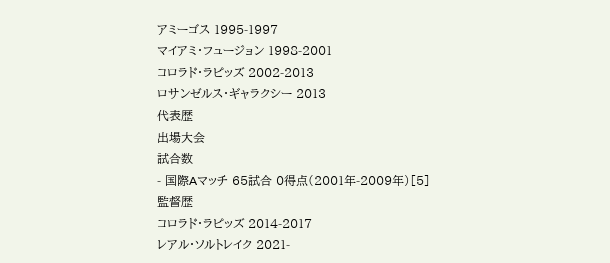アミーゴス 1995-1997
マイアミ・フュージョン 1998-2001
コロラド・ラピッズ 2002-2013
ロサンゼルス・ギャラクシー 2013
代表歴
出場大会
試合数
- 国際Aマッチ 65試合 0得点(2001年-2009年)[5]
監督歴
コロラド・ラピッズ 2014-2017
レアル・ソルトレイク 2021-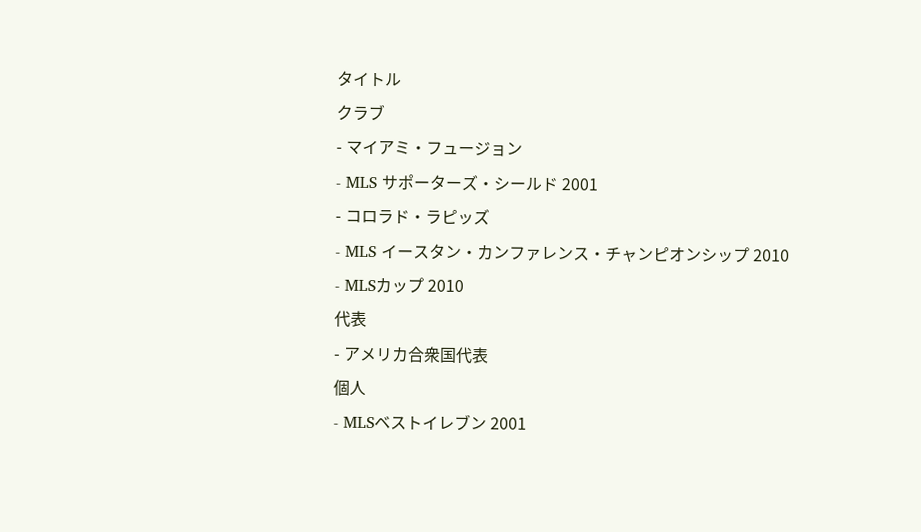タイトル
クラブ
- マイアミ・フュージョン
- MLS サポーターズ・シールド 2001
- コロラド・ラピッズ
- MLS イースタン・カンファレンス・チャンピオンシップ 2010
- MLSカップ 2010
代表
- アメリカ合衆国代表
個人
- MLSベストイレブン 2001